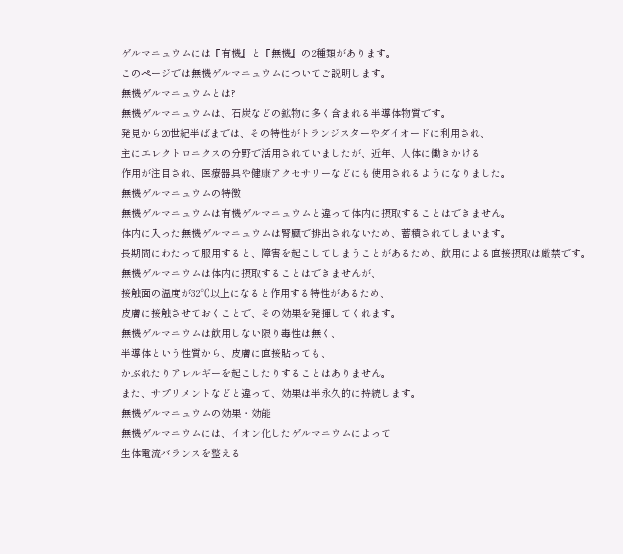ゲルマニュウムには『有機』と『無機』の2種類があります。
このページでは無機ゲルマニュウムについてご説明します。
無機ゲルマニュウムとは?
無機ゲルマニュウムは、石炭などの鉱物に多く含まれる半導体物質です。
発見から20世紀半ばまでは、その特性がトランジスターやダイオードに利用され、
主にエレクトロニクスの分野で活用されていましたが、近年、人体に働きかける
作用が注目され、医療器具や健康アクセサリーなどにも使用されるようになりました。
無機ゲルマニュウムの特徴
無機ゲルマニュウムは有機ゲルマニュウムと違って体内に摂取することはできません。
体内に入った無機ゲルマニュウムは腎臓で排出されないため、蓄積されてしまいます。
長期間にわたって服用すると、障害を起こしてしまうことがあるため、飲用による直接摂取は厳禁です。
無機ゲルマニウムは体内に摂取することはできませんが、
接触面の温度が32℃以上になると作用する特性があるため、
皮膚に接触させておくことで、その効果を発揮してくれます。
無機ゲルマニウムは飲用しない限り毒性は無く、
半導体という性質から、皮膚に直接貼っても、
かぶれたりアレルギーを起こしたりすることはありません。
また、サプリメントなどと違って、効果は半永久的に持続します。
無機ゲルマニュウムの効果・効能
無機ゲルマニウムには、イオン化したゲルマニウムによって
生体電流バランスを整える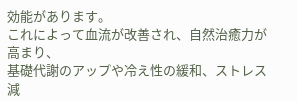効能があります。
これによって血流が改善され、自然治癒力が高まり、
基礎代謝のアップや冷え性の緩和、ストレス減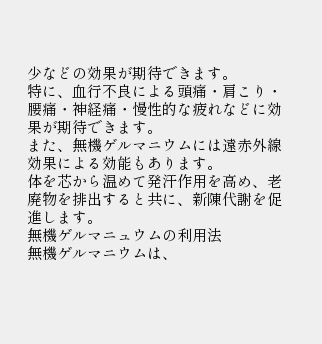少などの効果が期待できます。
特に、血行不良による頭痛・肩こり・腰痛・神経痛・慢性的な疲れなどに効果が期待できます。
また、無機ゲルマニウムには遠赤外線効果による効能もあります。
体を芯から温めて発汗作用を高め、老廃物を排出すると共に、新陳代謝を促進します。
無機ゲルマニュウムの利用法
無機ゲルマニウムは、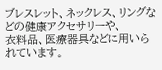ブレスレット、ネックレス、リングなどの健康アクセサリーや、
衣料品、医療器具などに用いられています。